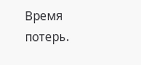Время потерь.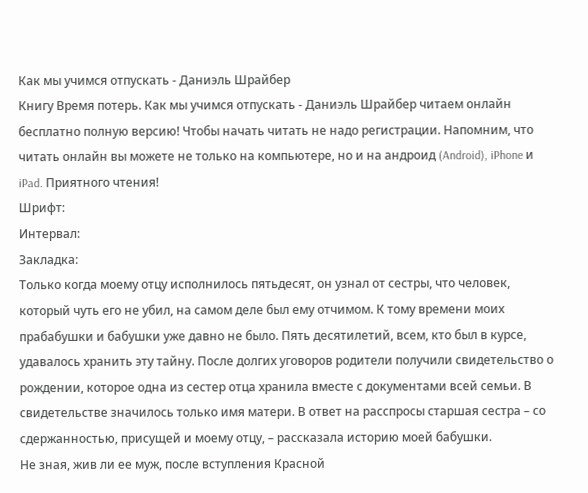Как мы учимся отпускать - Даниэль Шрайбер
Книгу Время потерь. Как мы учимся отпускать - Даниэль Шрайбер читаем онлайн бесплатно полную версию! Чтобы начать читать не надо регистрации. Напомним, что читать онлайн вы можете не только на компьютере, но и на андроид (Android), iPhone и iPad. Приятного чтения!
Шрифт:
Интервал:
Закладка:
Только когда моему отцу исполнилось пятьдесят, он узнал от сестры, что человек, который чуть его не убил, на самом деле был ему отчимом. К тому времени моих прабабушки и бабушки уже давно не было. Пять десятилетий, всем, кто был в курсе, удавалось хранить эту тайну. После долгих уговоров родители получили свидетельство о рождении, которое одна из сестер отца хранила вместе с документами всей семьи. В свидетельстве значилось только имя матери. В ответ на расспросы старшая сестра – со сдержанностью, присущей и моему отцу, – рассказала историю моей бабушки.
Не зная, жив ли ее муж, после вступления Красной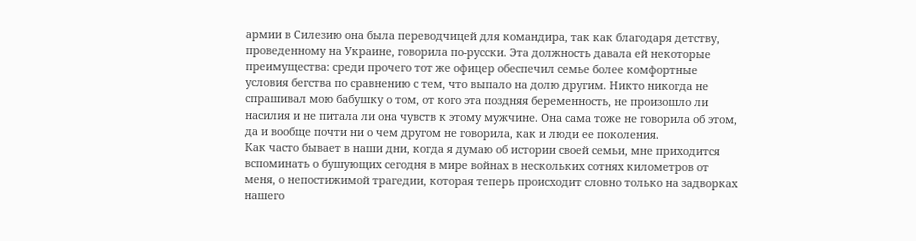армии в Силезию она была переводчицей для командира, так как благодаря детству, проведенному на Украине, говорила по-русски. Эта должность давала ей некоторые преимущества: среди прочего тот же офицер обеспечил семье более комфортные условия бегства по сравнению с тем, что выпало на долю другим. Никто никогда не спрашивал мою бабушку о том, от кого эта поздняя беременность, не произошло ли насилия и не питала ли она чувств к этому мужчине. Она сама тоже не говорила об этом, да и вообще почти ни о чем другом не говорила, как и люди ее поколения.
Как часто бывает в наши дни, когда я думаю об истории своей семьи, мне приходится вспоминать о бушующих сегодня в мире войнах в нескольких сотнях километров от меня, о непостижимой трагедии, которая теперь происходит словно только на задворках нашего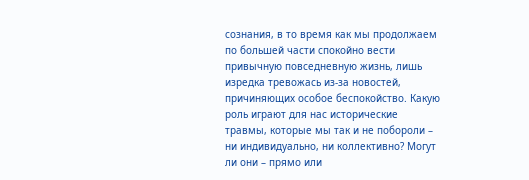сознания, в то время как мы продолжаем по большей части спокойно вести привычную повседневную жизнь, лишь изредка тревожась из-за новостей, причиняющих особое беспокойство. Какую роль играют для нас исторические травмы, которые мы так и не побороли – ни индивидуально, ни коллективно? Могут ли они – прямо или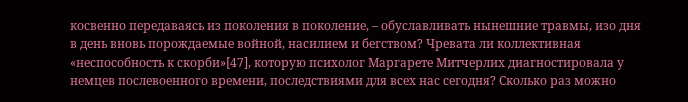косвенно передаваясь из поколения в поколение, – обуславливать нынешние травмы, изо дня в день вновь порождаемые войной, насилием и бегством? Чревата ли коллективная «неспособность к скорби»[47], которую психолог Маргарете Митчерлих диагностировала у немцев послевоенного времени, последствиями для всех нас сегодня? Сколько раз можно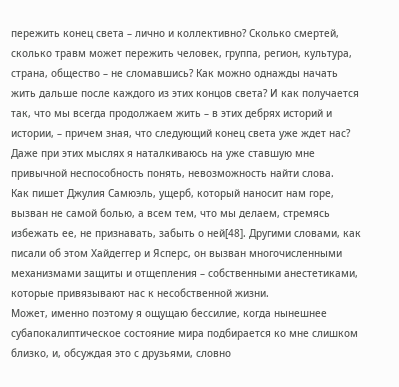пережить конец света – лично и коллективно? Сколько смертей, сколько травм может пережить человек, группа, регион, культура, страна, общество – не сломавшись? Как можно однажды начать жить дальше после каждого из этих концов света? И как получается так, что мы всегда продолжаем жить – в этих дебрях историй и истории, – причем зная, что следующий конец света уже ждет нас? Даже при этих мыслях я наталкиваюсь на уже ставшую мне привычной неспособность понять, невозможность найти слова.
Как пишет Джулия Самюэль, ущерб, который наносит нам горе, вызван не самой болью, а всем тем, что мы делаем, стремясь избежать ее, не признавать, забыть о ней[48]. Другими словами, как писали об этом Хайдеггер и Ясперс, он вызван многочисленными механизмами защиты и отщепления – собственными анестетиками, которые привязывают нас к несобственной жизни.
Может, именно поэтому я ощущаю бессилие, когда нынешнее субапокалиптическое состояние мира подбирается ко мне слишком близко, и, обсуждая это с друзьями, словно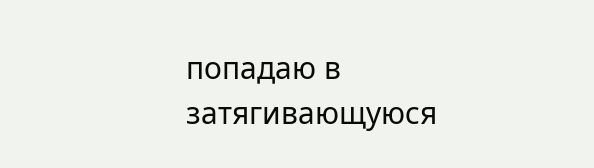попадаю в затягивающуюся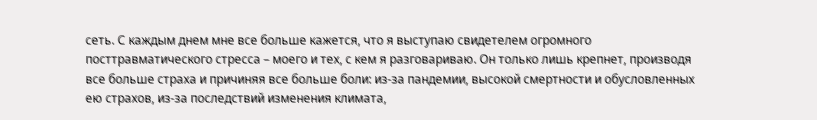сеть. С каждым днем мне все больше кажется, что я выступаю свидетелем огромного посттравматического стресса – моего и тех, с кем я разговариваю. Он только лишь крепнет, производя все больше страха и причиняя все больше боли: из-за пандемии, высокой смертности и обусловленных ею страхов, из-за последствий изменения климата,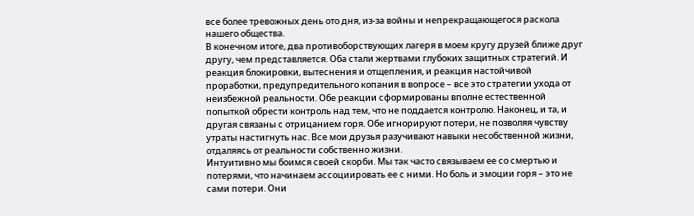все более тревожных день ото дня, из-за войны и непрекращающегося раскола нашего общества.
В конечном итоге, два противоборствующих лагеря в моем кругу друзей ближе друг другу, чем представляется. Оба стали жертвами глубоких защитных стратегий. И реакция блокировки, вытеснения и отщепления, и реакция настойчивой проработки, предупредительного копания в вопросе – все это стратегии ухода от неизбежной реальности. Обе реакции сформированы вполне естественной попыткой обрести контроль над тем, что не поддается контролю. Наконец, и та, и другая связаны с отрицанием горя. Обе игнорируют потери, не позволяя чувству утраты настигнуть нас. Все мои друзья разучивают навыки несобственной жизни, отдаляясь от реальности собственно жизни.
Интуитивно мы боимся своей скорби. Мы так часто связываем ее со смертью и потерями, что начинаем ассоциировать ее с ними. Но боль и эмоции горя – это не сами потери. Они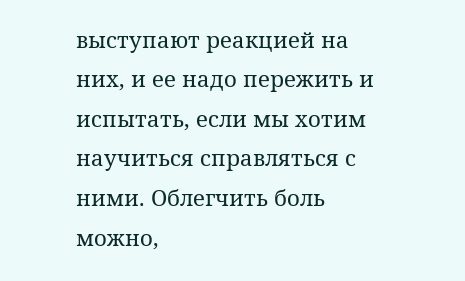выступают реакцией на них, и ее надо пережить и испытать, если мы хотим научиться справляться с ними. Облегчить боль можно,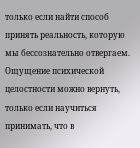только если найти способ принять реальность, которую мы бессознательно отвергаем. Ощущение психической целостности можно вернуть, только если научиться принимать, что в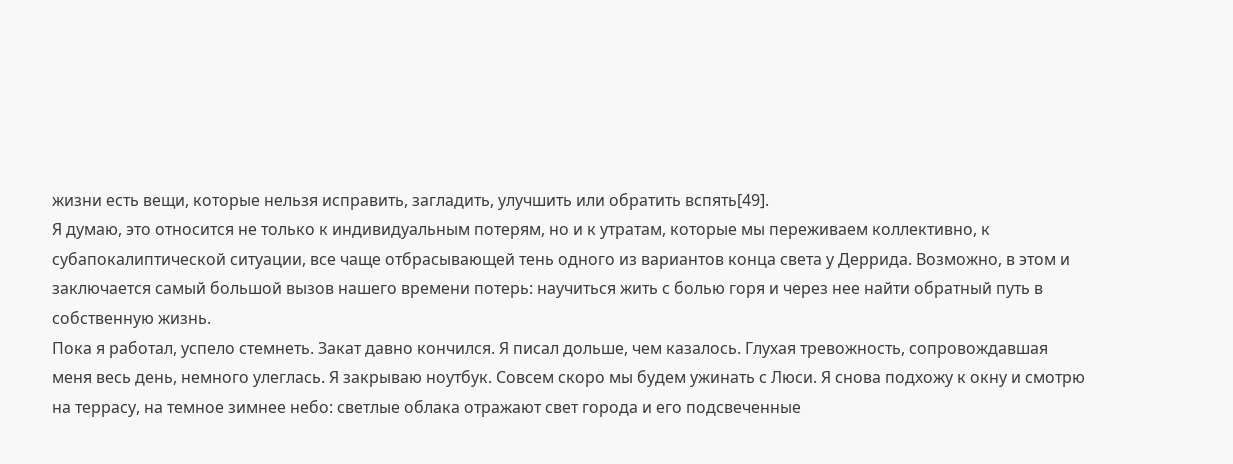жизни есть вещи, которые нельзя исправить, загладить, улучшить или обратить вспять[49].
Я думаю, это относится не только к индивидуальным потерям, но и к утратам, которые мы переживаем коллективно, к субапокалиптической ситуации, все чаще отбрасывающей тень одного из вариантов конца света у Деррида. Возможно, в этом и заключается самый большой вызов нашего времени потерь: научиться жить с болью горя и через нее найти обратный путь в собственную жизнь.
Пока я работал, успело стемнеть. Закат давно кончился. Я писал дольше, чем казалось. Глухая тревожность, сопровождавшая меня весь день, немного улеглась. Я закрываю ноутбук. Совсем скоро мы будем ужинать с Люси. Я снова подхожу к окну и смотрю на террасу, на темное зимнее небо: светлые облака отражают свет города и его подсвеченные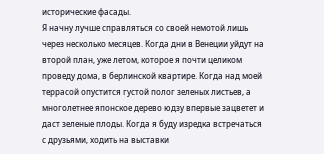исторические фасады.
Я начну лучше справляться со своей немотой лишь через несколько месяцев. Когда дни в Венеции уйдут на второй план, уже летом, которое я почти целиком проведу дома, в берлинской квартире. Когда над моей террасой опустится густой полог зеленых листьев, а многолетнее японское дерево юдзу впервые зацветет и даст зеленые плоды. Когда я буду изредка встречаться с друзьями, ходить на выставки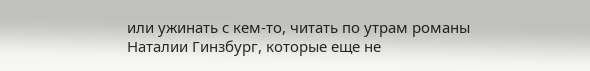или ужинать с кем-то, читать по утрам романы Наталии Гинзбург, которые еще не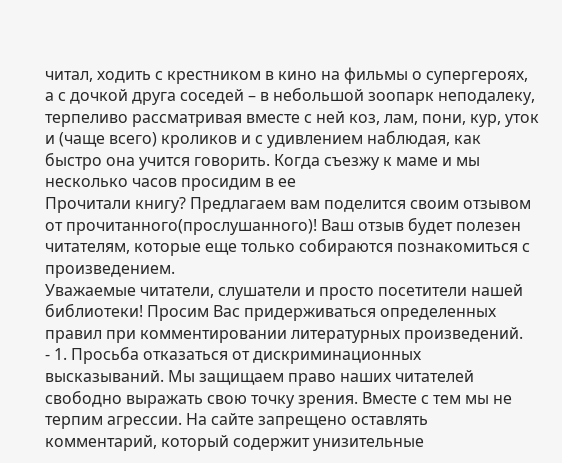читал, ходить с крестником в кино на фильмы о супергероях, а с дочкой друга соседей – в небольшой зоопарк неподалеку, терпеливо рассматривая вместе с ней коз, лам, пони, кур, уток и (чаще всего) кроликов и с удивлением наблюдая, как быстро она учится говорить. Когда съезжу к маме и мы несколько часов просидим в ее
Прочитали книгу? Предлагаем вам поделится своим отзывом от прочитанного(прослушанного)! Ваш отзыв будет полезен читателям, которые еще только собираются познакомиться с произведением.
Уважаемые читатели, слушатели и просто посетители нашей библиотеки! Просим Вас придерживаться определенных правил при комментировании литературных произведений.
- 1. Просьба отказаться от дискриминационных высказываний. Мы защищаем право наших читателей свободно выражать свою точку зрения. Вместе с тем мы не терпим агрессии. На сайте запрещено оставлять комментарий, который содержит унизительные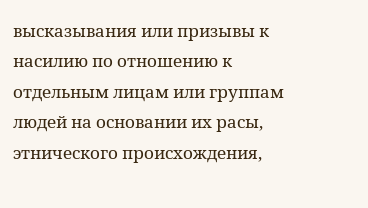высказывания или призывы к насилию по отношению к отдельным лицам или группам людей на основании их расы, этнического происхождения,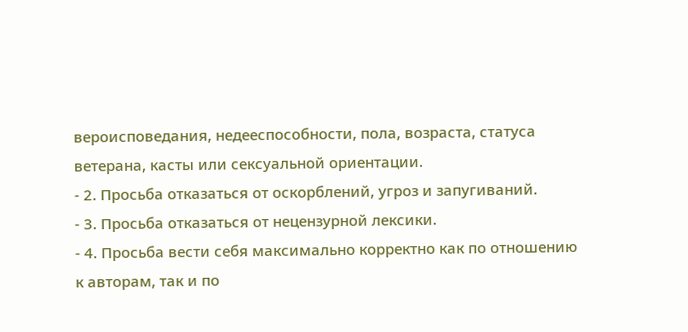вероисповедания, недееспособности, пола, возраста, статуса ветерана, касты или сексуальной ориентации.
- 2. Просьба отказаться от оскорблений, угроз и запугиваний.
- 3. Просьба отказаться от нецензурной лексики.
- 4. Просьба вести себя максимально корректно как по отношению к авторам, так и по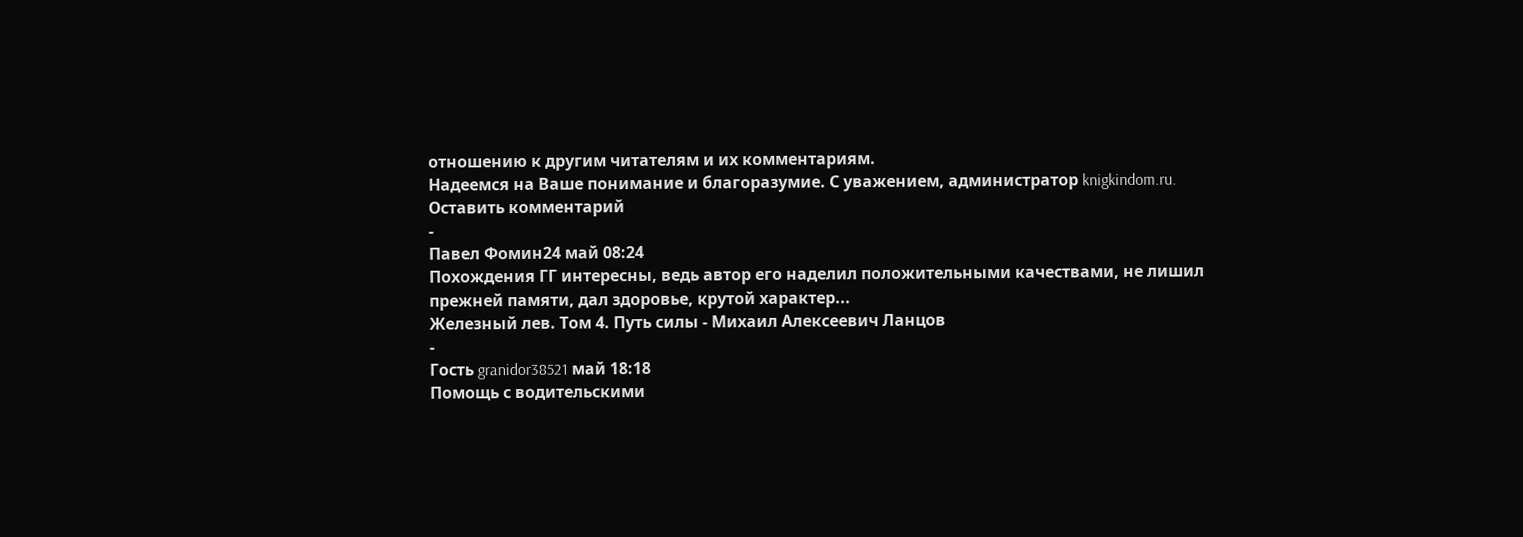отношению к другим читателям и их комментариям.
Надеемся на Ваше понимание и благоразумие. С уважением, администратор knigkindom.ru.
Оставить комментарий
-
Павел Фомин24 май 08:24
Похождения ГГ интересны, ведь автор его наделил положительными качествами, не лишил прежней памяти, дал здоровье, крутой характер...
Железный лев. Том 4. Путь силы - Михаил Алексеевич Ланцов
-
Гость granidor38521 май 18:18
Помощь с водительскими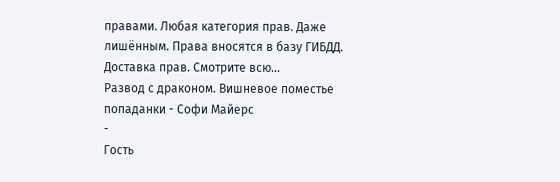правами. Любая категория прав. Даже лишённым. Права вносятся в базу ГИБДД. Доставка прав. Смотрите всю...
Развод с драконом. Вишневое поместье попаданки - Софи Майерс
-
Гость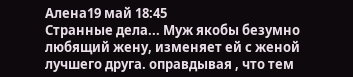Алена19 май 18:45
Странные дела... Муж якобы безумно любящий жену, изменяет ей с женой лучшего друга. оправдывая , что тем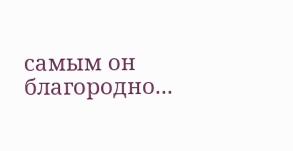самым он благородно...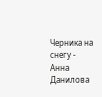Черника на снегу - Анна Данилова